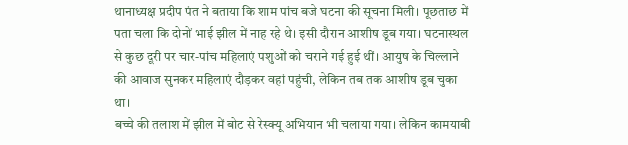थानाध्यक्ष प्रदीप पंत ने बताया कि शाम पांच बजे घटना की सूचना मिली। पूछताछ में पता चला कि दोनों भाई झील में नाह रहे थे। इसी दौरान आशीष डूब गया। घटनास्थल से कुछ दूरी पर चार-पांच महिलाएं पशुओं को चराने गई हुई थीं। आयुष के चिल्लाने की आवाज सुनकर महिलाएं दौड़कर वहां पहुंची, लेकिन तब तक आशीष डूब चुका था।
बच्चे की तलाश में झील में बोट से रेस्क्यू अभियान भी चलाया गया। लेकिन कामयाबी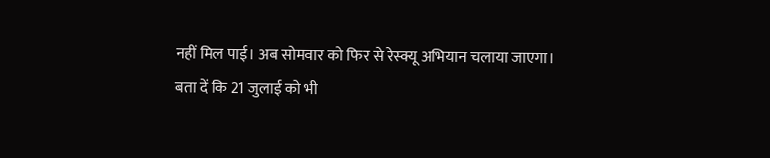नहीं मिल पाई। अब सोमवार को फिर से रेस्क्यू अभियान चलाया जाएगा। बता दें कि 21 जुलाई को भी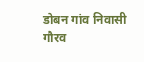डोबन गांव निवासी गौरव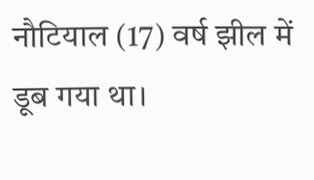नौटियाल (17) वर्ष झील में डूब गया था।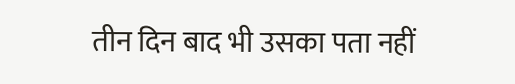तीन दिन बाद भी उसका पता नहीं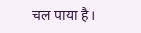चल पाया है।